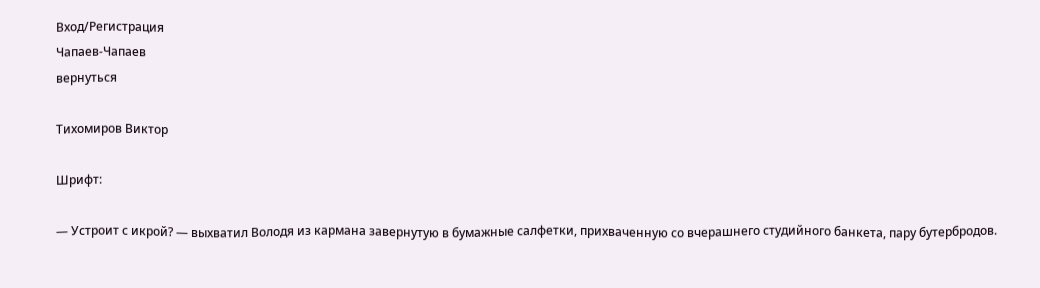Вход/Регистрация
Чапаев-Чапаев
вернуться

Тихомиров Виктор

Шрифт:

— Устроит с икрой? — выхватил Володя из кармана завернутую в бумажные салфетки, прихваченную со вчерашнего студийного банкета, пару бутербродов.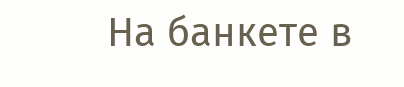На банкете в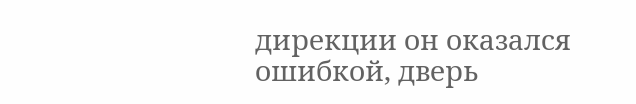дирекции он оказался ошибкой, дверь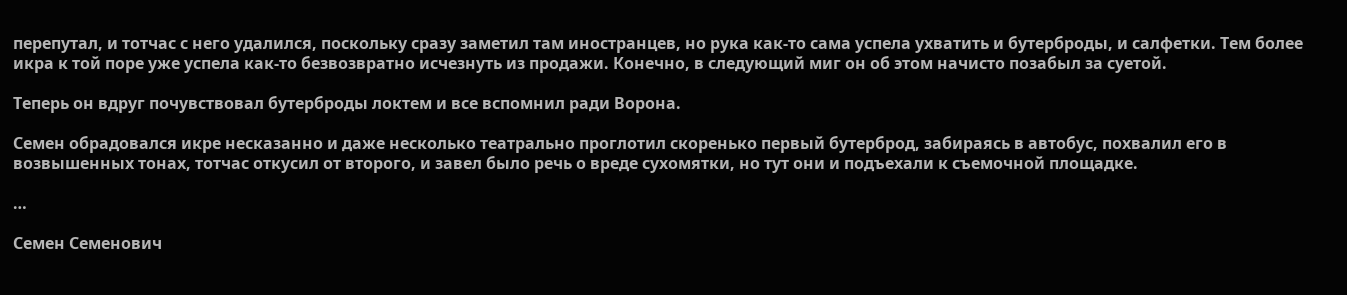перепутал, и тотчас с него удалился, поскольку сразу заметил там иностранцев, но рука как-то сама успела ухватить и бутерброды, и салфетки. Тем более икра к той поре уже успела как-то безвозвратно исчезнуть из продажи. Конечно, в следующий миг он об этом начисто позабыл за суетой.

Теперь он вдруг почувствовал бутерброды локтем и все вспомнил ради Ворона.

Семен обрадовался икре несказанно и даже несколько театрально проглотил скоренько первый бутерброд, забираясь в автобус, похвалил его в возвышенных тонах, тотчас откусил от второго, и завел было речь о вреде сухомятки, но тут они и подъехали к съемочной площадке.

…

Семен Семенович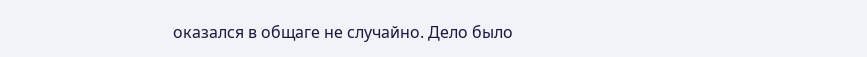оказался в общаге не случайно. Дело было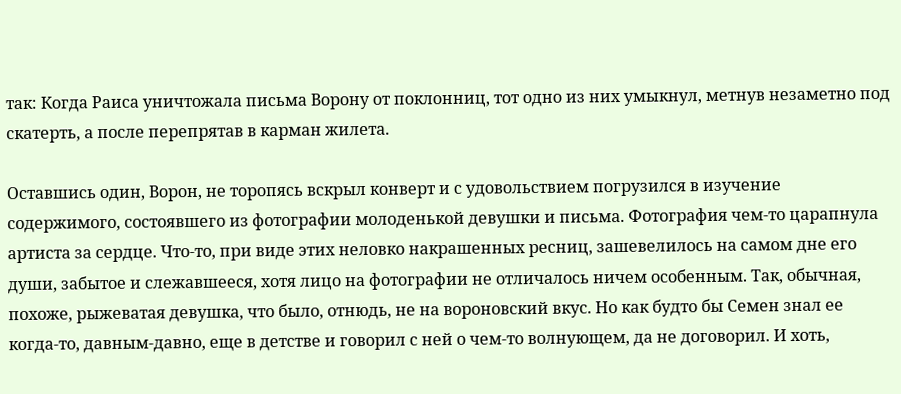так: Когда Раиса уничтожала письма Ворону от поклонниц, тот одно из них умыкнул, метнув незаметно под скатерть, а после перепрятав в карман жилета.

Оставшись один, Ворон, не торопясь вскрыл конверт и с удовольствием погрузился в изучение содержимого, состоявшего из фотографии молоденькой девушки и письма. Фотография чем-то царапнула артиста за сердце. Что-то, при виде этих неловко накрашенных ресниц, зашевелилось на самом дне его души, забытое и слежавшееся, хотя лицо на фотографии не отличалось ничем особенным. Так, обычная, похоже, рыжеватая девушка, что было, отнюдь, не на вороновский вкус. Но как будто бы Семен знал ее когда-то, давным-давно, еще в детстве и говорил с ней о чем-то волнующем, да не договорил. И хоть,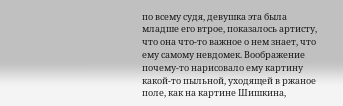по всему судя, девушка эта была младше его втрое, показалось артисту, что она что-то важное о нем знает, что ему самому невдомек. Воображение почему-то нарисовало ему картину какой-то пыльной, уходящей в ржаное поле, как на картине Шишкина,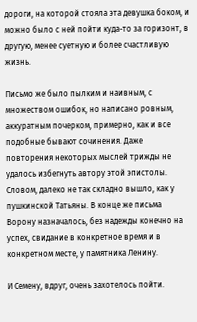дороги, на которой стояла эта девушка боком, и можно было с ней пойти куда-то за горизонт, в другую, менее суетную и более счастливую жизнь.

Письмо же было пылким и наивным, с множеством ошибок, но написано ровным, аккуратным почерком, примерно, как и все подобные бывают сочинения. Даже повторения некоторых мыслей трижды не удалось избегнуть автору этой эпистолы. Словом, далеко не так складно вышло, как у пушкинской Татьяны. В конце же письма Ворону назначалось, без надежды конечно на успех, свидание в конкретное время и в конкретном месте, у памятника Ленину.

И Семену, вдруг, очень захотелось пойти.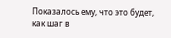Показалось ему, что это будет, как шаг в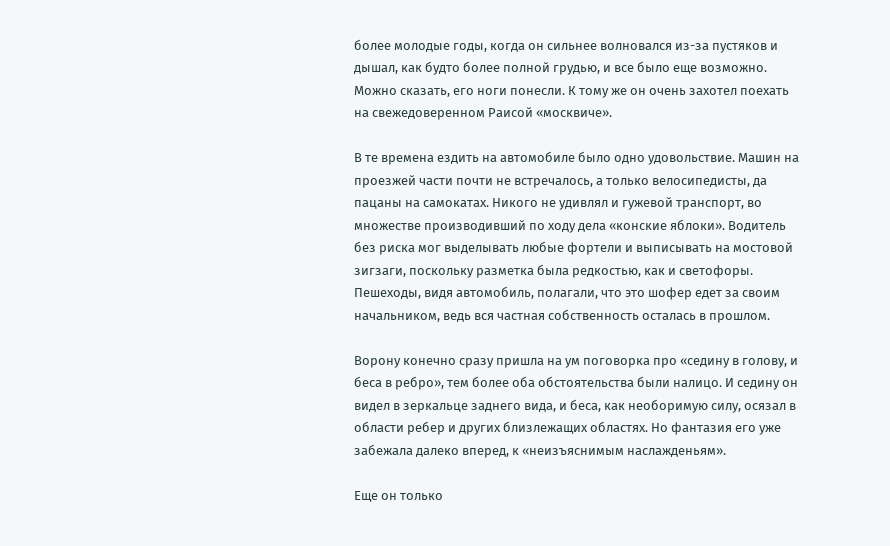более молодые годы, когда он сильнее волновался из-за пустяков и дышал, как будто более полной грудью, и все было еще возможно. Можно сказать, его ноги понесли. К тому же он очень захотел поехать на свежедоверенном Раисой «москвиче».

В те времена ездить на автомобиле было одно удовольствие. Машин на проезжей части почти не встречалось, а только велосипедисты, да пацаны на самокатах. Никого не удивлял и гужевой транспорт, во множестве производивший по ходу дела «конские яблоки». Водитель без риска мог выделывать любые фортели и выписывать на мостовой зигзаги, поскольку разметка была редкостью, как и светофоры. Пешеходы, видя автомобиль, полагали, что это шофер едет за своим начальником, ведь вся частная собственность осталась в прошлом.

Ворону конечно сразу пришла на ум поговорка про «седину в голову, и беса в ребро», тем более оба обстоятельства были налицо. И седину он видел в зеркальце заднего вида, и беса, как необоримую силу, осязал в области ребер и других близлежащих областях. Но фантазия его уже забежала далеко вперед, к «неизъяснимым наслажденьям».

Еще он только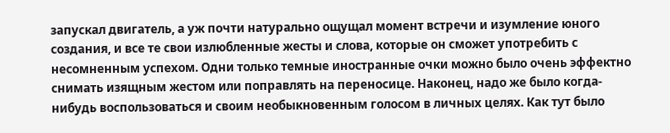запускал двигатель, а уж почти натурально ощущал момент встречи и изумление юного создания, и все те свои излюбленные жесты и слова, которые он сможет употребить с несомненным успехом. Одни только темные иностранные очки можно было очень эффектно снимать изящным жестом или поправлять на переносице. Наконец, надо же было когда-нибудь воспользоваться и своим необыкновенным голосом в личных целях. Как тут было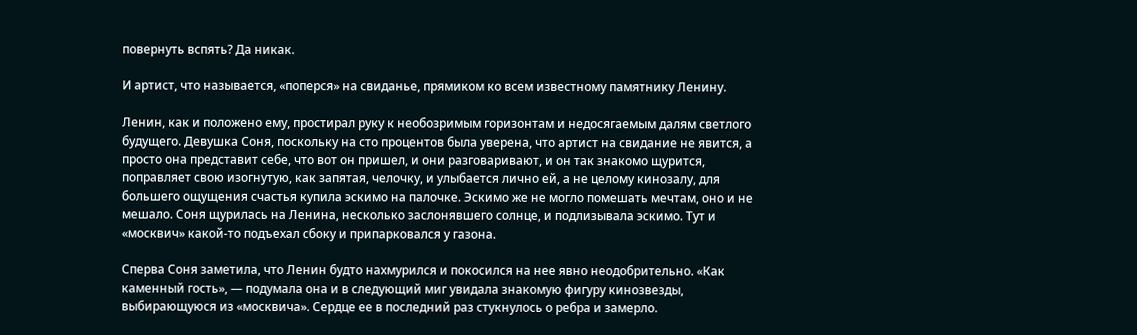повернуть вспять? Да никак.

И артист, что называется, «поперся» на свиданье, прямиком ко всем известному памятнику Ленину.

Ленин, как и положено ему, простирал руку к необозримым горизонтам и недосягаемым далям светлого будущего. Девушка Соня, поскольку на сто процентов была уверена, что артист на свидание не явится, а просто она представит себе, что вот он пришел, и они разговаривают, и он так знакомо щурится, поправляет свою изогнутую, как запятая, челочку, и улыбается лично ей, а не целому кинозалу, для большего ощущения счастья купила эскимо на палочке. Эскимо же не могло помешать мечтам, оно и не мешало. Соня щурилась на Ленина, несколько заслонявшего солнце, и подлизывала эскимо. Тут и «москвич» какой-то подъехал сбоку и припарковался у газона.

Сперва Соня заметила, что Ленин будто нахмурился и покосился на нее явно неодобрительно. «Как каменный гость», — подумала она и в следующий миг увидала знакомую фигуру кинозвезды, выбирающуюся из «москвича». Сердце ее в последний раз стукнулось о ребра и замерло.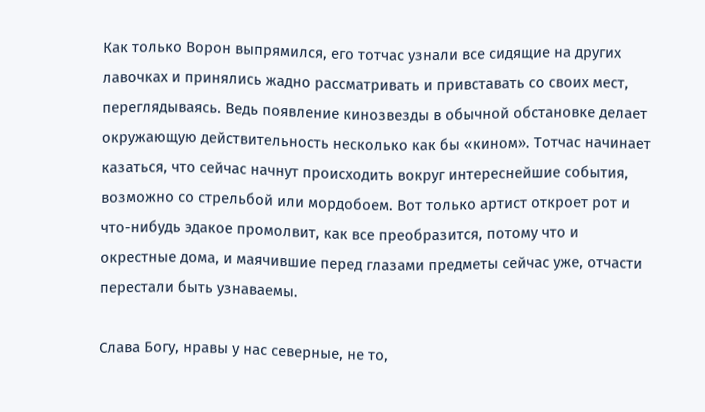Как только Ворон выпрямился, его тотчас узнали все сидящие на других лавочках и принялись жадно рассматривать и привставать со своих мест, переглядываясь. Ведь появление кинозвезды в обычной обстановке делает окружающую действительность несколько как бы «кином». Тотчас начинает казаться, что сейчас начнут происходить вокруг интереснейшие события, возможно со стрельбой или мордобоем. Вот только артист откроет рот и что-нибудь эдакое промолвит, как все преобразится, потому что и окрестные дома, и маячившие перед глазами предметы сейчас уже, отчасти перестали быть узнаваемы.

Слава Богу, нравы у нас северные, не то,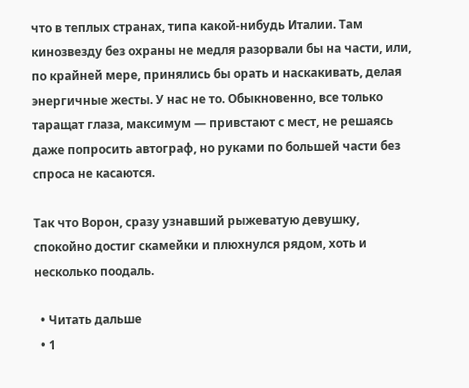что в теплых странах, типа какой-нибудь Италии. Там кинозвезду без охраны не медля разорвали бы на части, или, по крайней мере, принялись бы орать и наскакивать, делая энергичные жесты. У нас не то. Обыкновенно, все только таращат глаза, максимум — привстают с мест, не решаясь даже попросить автограф, но руками по большей части без спроса не касаются.

Так что Ворон, сразу узнавший рыжеватую девушку, спокойно достиг скамейки и плюхнулся рядом, хоть и несколько поодаль.

  • Читать дальше
  • 1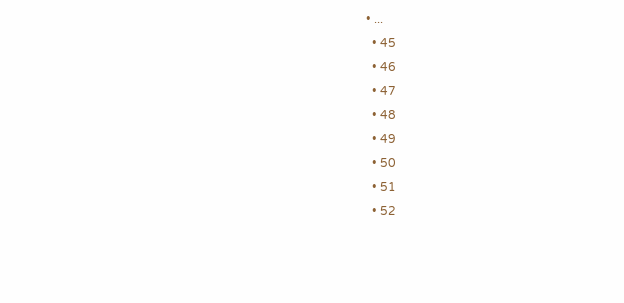• ...
  • 45
  • 46
  • 47
  • 48
  • 49
  • 50
  • 51
  • 52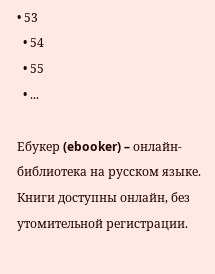• 53
  • 54
  • 55
  • ...

Ебукер (ebooker) – онлайн-библиотека на русском языке. Книги доступны онлайн, без утомительной регистрации.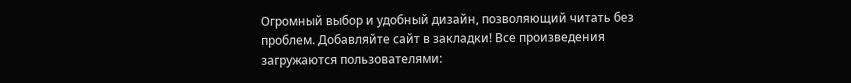Огромный выбор и удобный дизайн, позволяющий читать без проблем. Добавляйте сайт в закладки! Все произведения загружаются пользователями: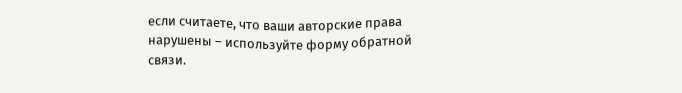если считаете, что ваши авторские права нарушены – используйте форму обратной связи.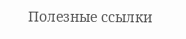Полезные ссылки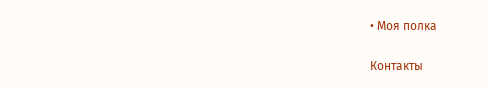• Моя полка

Контакты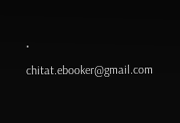• chitat.ebooker@gmail.com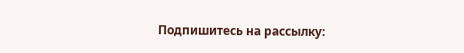Подпишитесь на рассылку: